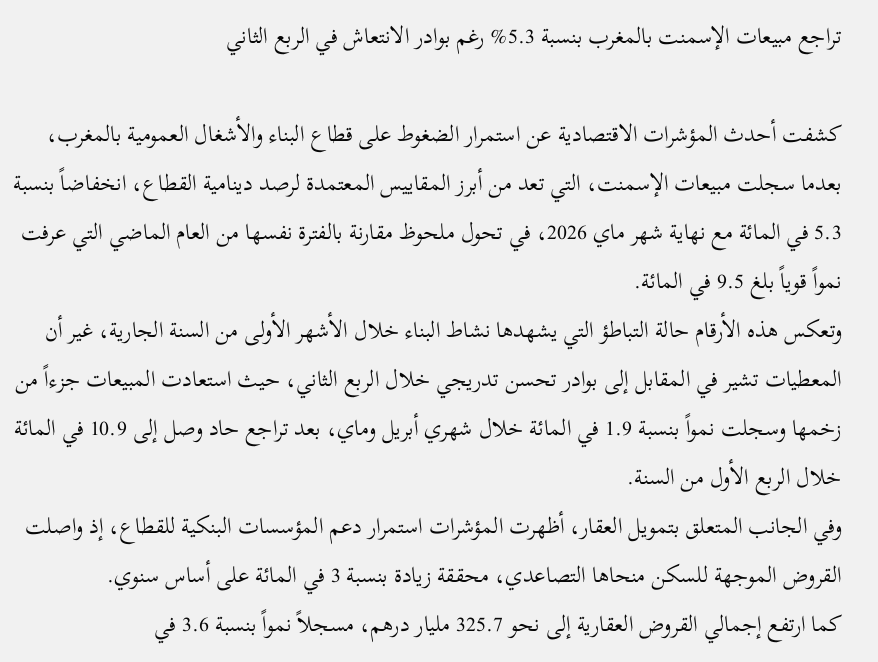تراجع مبيعات الإسمنت بالمغرب بنسبة 5.3% رغم بوادر الانتعاش في الربع الثاني

كشفت أحدث المؤشرات الاقتصادية عن استمرار الضغوط على قطاع البناء والأشغال العمومية بالمغرب، بعدما سجلت مبيعات الإسمنت، التي تعد من أبرز المقاييس المعتمدة لرصد دينامية القطاع، انخفاضاً بنسبة 5.3 في المائة مع نهاية شهر ماي 2026، في تحول ملحوظ مقارنة بالفترة نفسها من العام الماضي التي عرفت نمواً قوياً بلغ 9.5 في المائة.
وتعكس هذه الأرقام حالة التباطؤ التي يشهدها نشاط البناء خلال الأشهر الأولى من السنة الجارية، غير أن المعطيات تشير في المقابل إلى بوادر تحسن تدريجي خلال الربع الثاني، حيث استعادت المبيعات جزءاً من زخمها وسجلت نمواً بنسبة 1.9 في المائة خلال شهري أبريل وماي، بعد تراجع حاد وصل إلى 10.9 في المائة خلال الربع الأول من السنة.
وفي الجانب المتعلق بتمويل العقار، أظهرت المؤشرات استمرار دعم المؤسسات البنكية للقطاع، إذ واصلت القروض الموجهة للسكن منحاها التصاعدي، محققة زيادة بنسبة 3 في المائة على أساس سنوي.
كما ارتفع إجمالي القروض العقارية إلى نحو 325.7 مليار درهم، مسجلاً نمواً بنسبة 3.6 في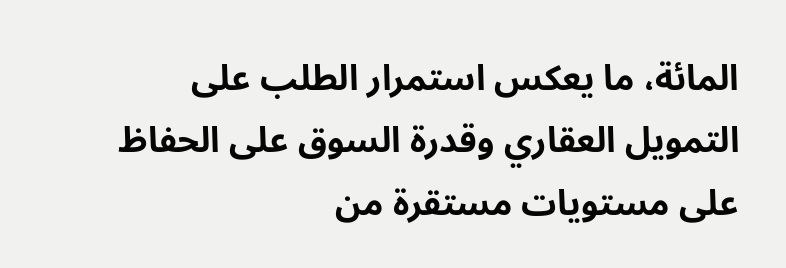المائة، ما يعكس استمرار الطلب على التمويل العقاري وقدرة السوق على الحفاظ على مستويات مستقرة من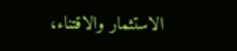الاستثمار والاقتناء،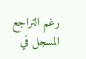رغم التراجع المسجل في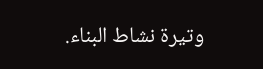وتيرة نشاط البناء.